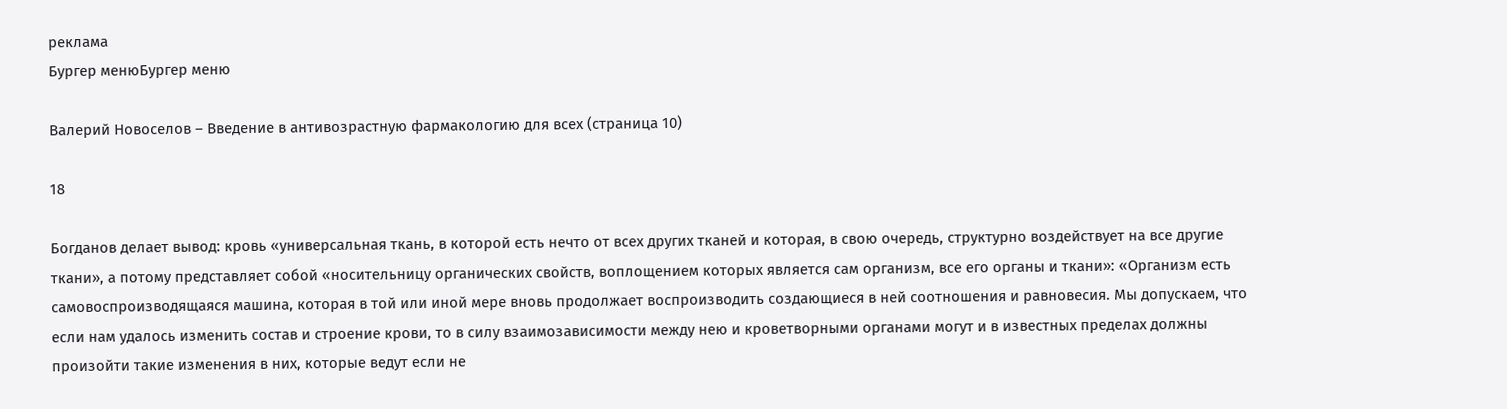реклама
Бургер менюБургер меню

Валерий Новоселов – Введение в антивозрастную фармакологию для всех (страница 10)

18

Богданов делает вывод: кровь «универсальная ткань, в которой есть нечто от всех других тканей и которая, в свою очередь, структурно воздействует на все другие ткани», а потому представляет собой «носительницу органических свойств, воплощением которых является сам организм, все его органы и ткани»: «Организм есть самовоспроизводящаяся машина, которая в той или иной мере вновь продолжает воспроизводить создающиеся в ней соотношения и равновесия. Мы допускаем, что если нам удалось изменить состав и строение крови, то в силу взаимозависимости между нею и кроветворными органами могут и в известных пределах должны произойти такие изменения в них, которые ведут если не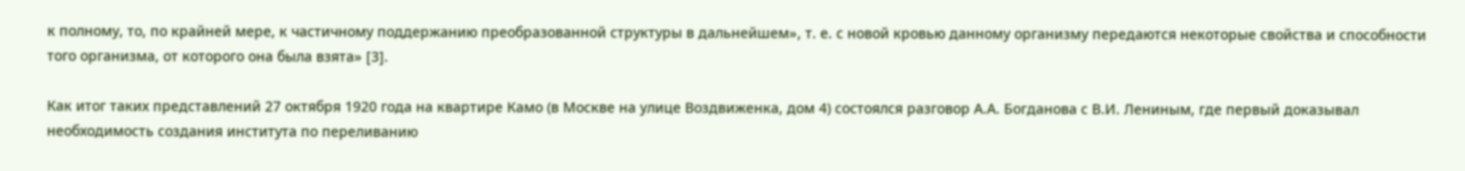к полному, то, по крайней мере, к частичному поддержанию преобразованной структуры в дальнейшем», т. е. с новой кровью данному организму передаются некоторые свойства и способности того организма, от которого она была взята» [3].

Как итог таких представлений 27 октября 1920 года на квартире Камо (в Москве на улице Воздвиженка, дом 4) состоялся разговор А.А. Богданова с В.И. Лениным, где первый доказывал необходимость создания института по переливанию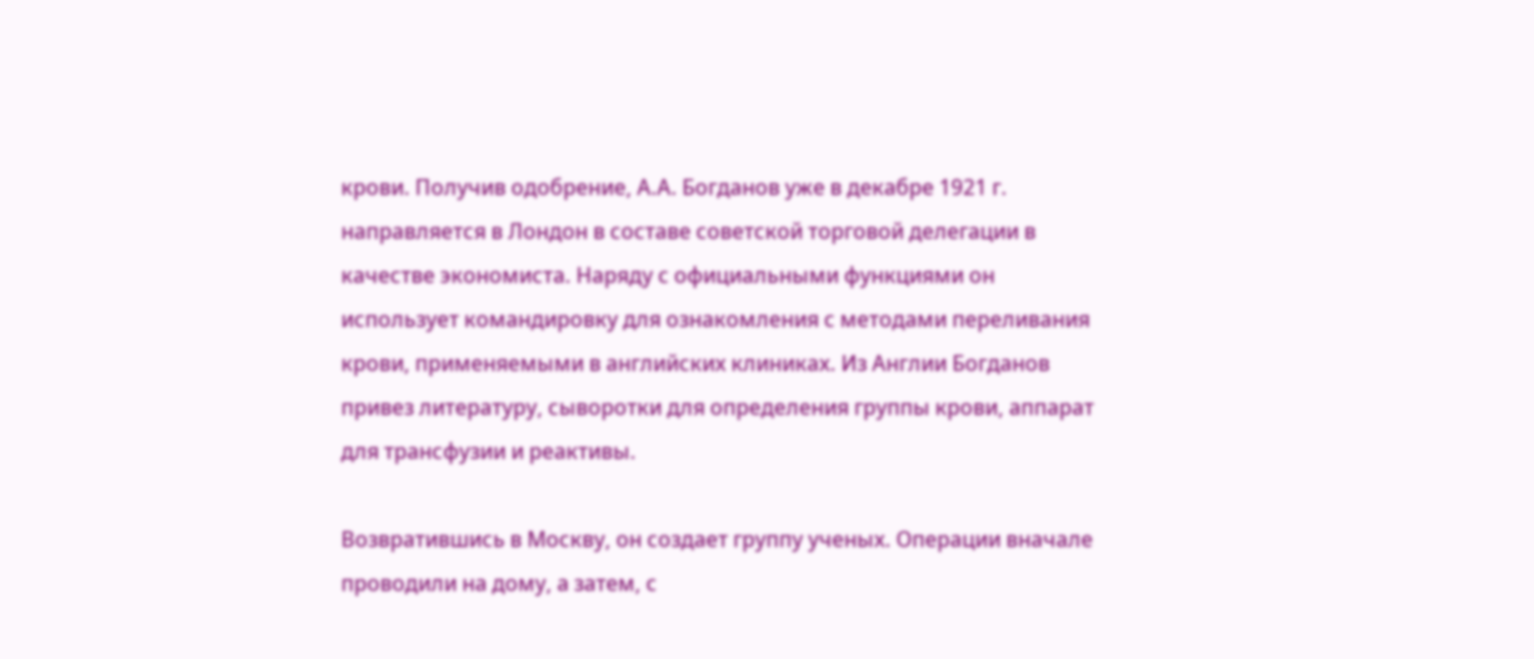крови. Получив одобрение, А.А. Богданов уже в декабре 1921 г. направляется в Лондон в составе советской торговой делегации в качестве экономиста. Наряду с официальными функциями он использует командировку для ознакомления с методами переливания крови, применяемыми в английских клиниках. Из Англии Богданов привез литературу, сыворотки для определения группы крови, аппарат для трансфузии и реактивы.

Возвратившись в Москву, он создает группу ученых. Операции вначале проводили на дому, а затем, с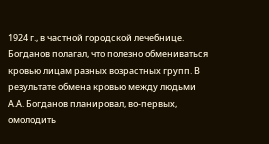1924 г., в частной городской лечебнице. Богданов полагал, что полезно обмениваться кровью лицам разных возрастных групп. В результате обмена кровью между людьми А.А. Богданов планировал, во-первых, омолодить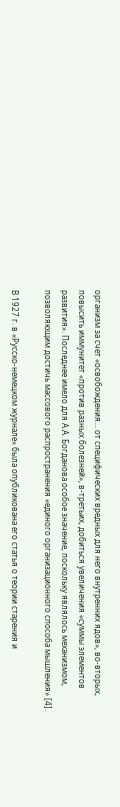организм за счет «освобождения... от специфических вредных для него внутренних ядов», во-вторых, повысить иммунитет «против разных болезней», в-третьих, добиться увеличения «суммы элементов развития». Последнее имело для А.А. Богданова особое значение, поскольку являлось механизмом, позволяющим достичь массового распространения «единого организационного способа мышления» [4].

В 1927 г. в «Русско-немецком журнале» была опубликована его статья о теории старения и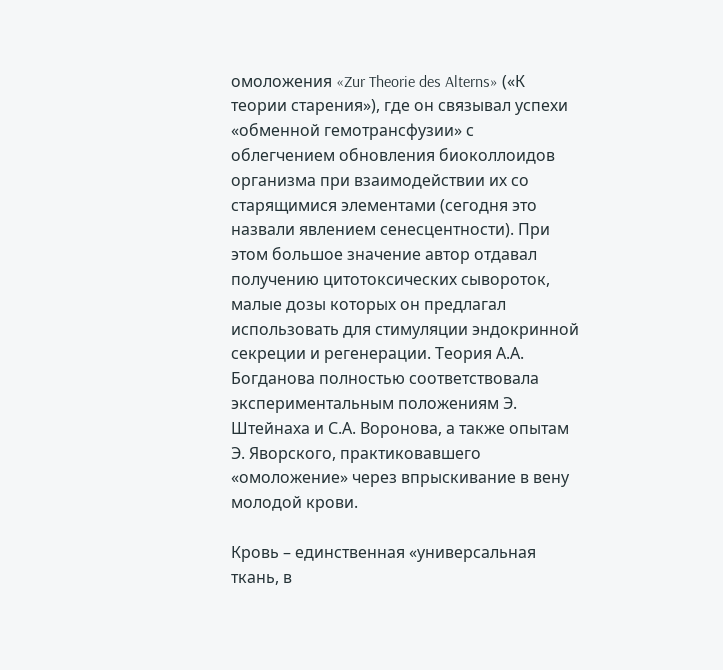омоложения «Zur Theorie des Alterns» («К теории старения»), где он связывал успехи «обменной гемотрансфузии» с облегчением обновления биоколлоидов организма при взаимодействии их со старящимися элементами (сегодня это назвали явлением сенесцентности). При этом большое значение автор отдавал получению цитотоксических сывороток, малые дозы которых он предлагал использовать для стимуляции эндокринной секреции и регенерации. Теория А.А. Богданова полностью соответствовала экспериментальным положениям Э. Штейнаха и С.А. Воронова, а также опытам Э. Яворского, практиковавшего «омоложение» через впрыскивание в вену молодой крови.

Кровь – единственная «универсальная ткань, в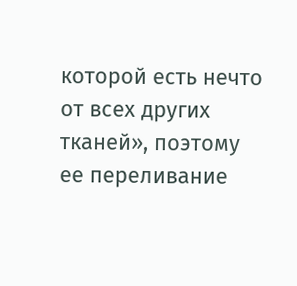которой есть нечто от всех других тканей», поэтому ее переливание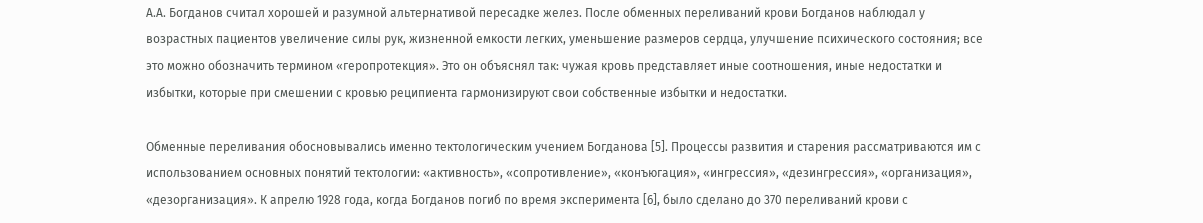А.А. Богданов считал хорошей и разумной альтернативой пересадке желез. После обменных переливаний крови Богданов наблюдал у возрастных пациентов увеличение силы рук, жизненной емкости легких, уменьшение размеров сердца, улучшение психического состояния; все это можно обозначить термином «геропротекция». Это он объяснял так: чужая кровь представляет иные соотношения, иные недостатки и избытки, которые при смешении с кровью реципиента гармонизируют свои собственные избытки и недостатки.

Обменные переливания обосновывались именно тектологическим учением Богданова [5]. Процессы развития и старения рассматриваются им с использованием основных понятий тектологии: «активность», «сопротивление», «конъюгация», «ингрессия», «дезингрессия», «организация», «дезорганизация». К апрелю 1928 года, когда Богданов погиб по время эксперимента [6], было сделано до 370 переливаний крови с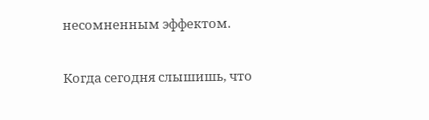несомненным эффектом.

Когда сегодня слышишь, что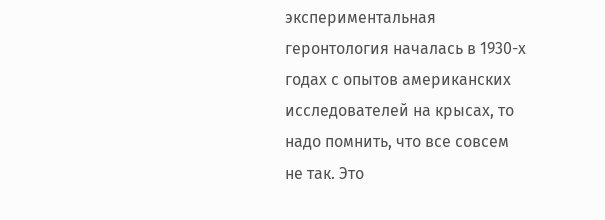экспериментальная геронтология началась в 1930-х годах с опытов американских исследователей на крысах, то надо помнить, что все совсем не так. Это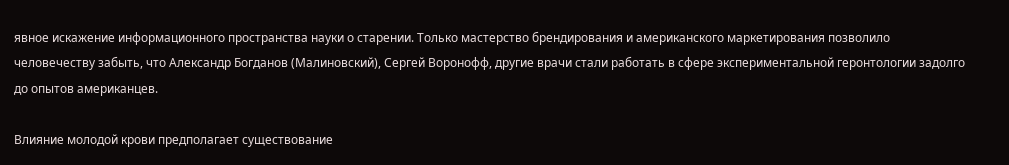явное искажение информационного пространства науки о старении. Только мастерство брендирования и американского маркетирования позволило человечеству забыть, что Александр Богданов (Малиновский), Сергей Воронофф, другие врачи стали работать в сфере экспериментальной геронтологии задолго до опытов американцев.

Влияние молодой крови предполагает существование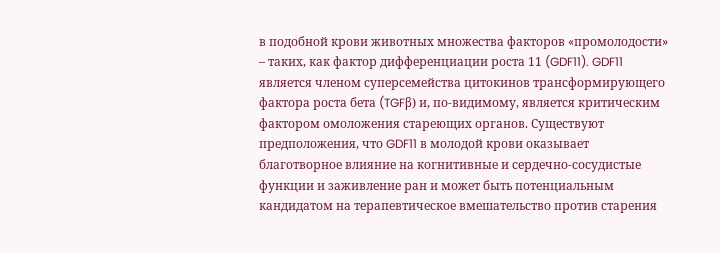в подобной крови животных множества факторов «промолодости» – таких, как фактор дифференциации роста 11 (GDF11). GDF11 является членом суперсемейства цитокинов трансформирующего фактора роста бета (TGFβ) и, по-видимому, является критическим фактором омоложения стареющих органов. Существуют предположения, что GDF11 в молодой крови оказывает благотворное влияние на когнитивные и сердечно-сосудистые функции и заживление ран и может быть потенциальным кандидатом на терапевтическое вмешательство против старения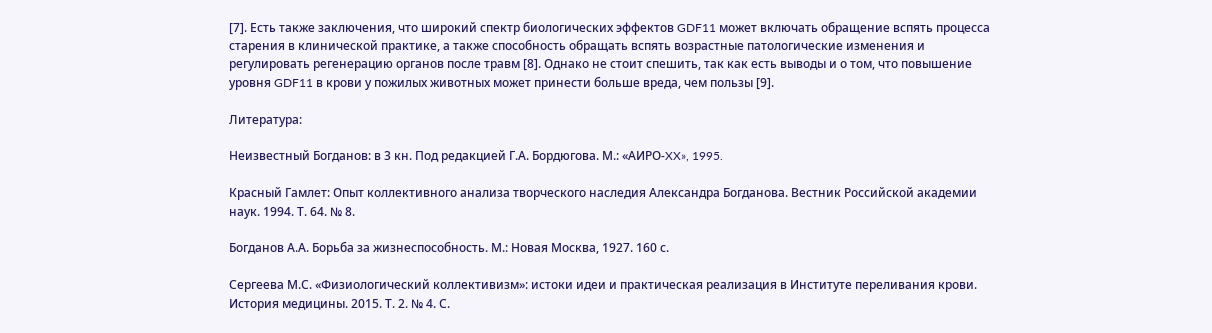[7]. Есть также заключения, что широкий спектр биологических эффектов GDF11 может включать обращение вспять процесса старения в клинической практике, а также способность обращать вспять возрастные патологические изменения и регулировать регенерацию органов после травм [8]. Однако не стоит спешить, так как есть выводы и о том, что повышение уровня GDF11 в крови у пожилых животных может принести больше вреда, чем пользы [9].

Литература:

Неизвестный Богданов: в 3 кн. Под редакцией Г.А. Бордюгова. М.: «АИРО-XX», 1995.

Красный Гамлет: Опыт коллективного анализа творческого наследия Александра Богданова. Вестник Российской академии наук. 1994. Т. 64. № 8.

Богданов А.А. Борьба за жизнеспособность. М.: Новая Москва, 1927. 160 с.

Сергеева М.С. «Физиологический коллективизм»: истоки идеи и практическая реализация в Институте переливания крови. История медицины. 2015. Т. 2. № 4. С.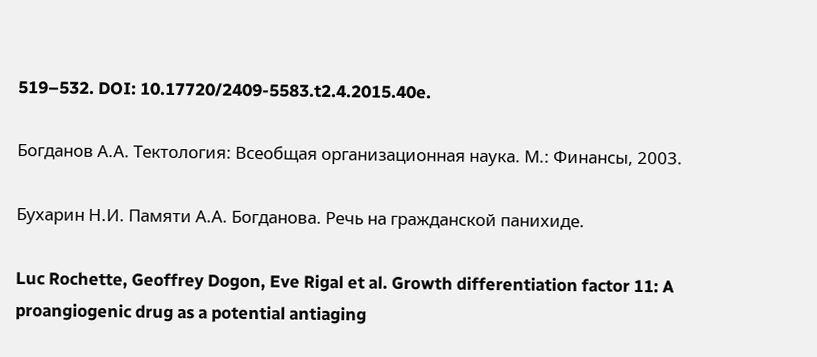519–532. DOI: 10.17720/2409-5583.t2.4.2015.40e.

Богданов А.А. Тектология: Всеобщая организационная наука. М.: Финансы, 2003.

Бухарин Н.И. Памяти А.А. Богданова. Речь на гражданской панихиде.

Luc Rochette, Geoffrey Dogon, Eve Rigal et al. Growth differentiation factor 11: A proangiogenic drug as a potential antiaging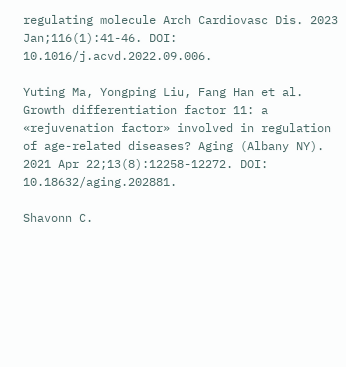regulating molecule Arch Cardiovasc Dis. 2023 Jan;116(1):41-46. DOI: 10.1016/j.acvd.2022.09.006.

Yuting Ma, Yongping Liu, Fang Han et al. Growth differentiation factor 11: a «rejuvenation factor» involved in regulation of age-related diseases? Aging (Albany NY). 2021 Apr 22;13(8):12258-12272. DOI: 10.18632/aging.202881.

Shavonn C.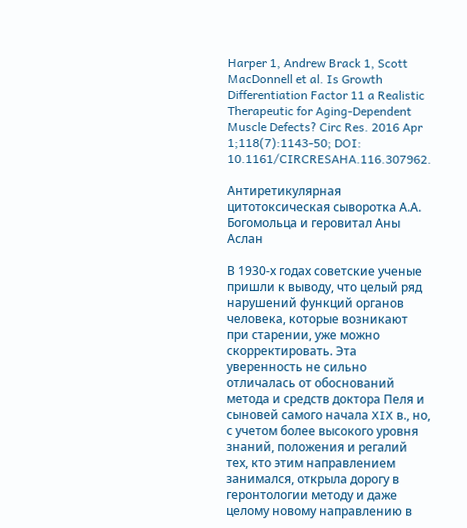Harper 1, Andrew Brack 1, Scott MacDonnell et al. Is Growth Differentiation Factor 11 a Realistic Therapeutic for Aging-Dependent Muscle Defects? Circ Res. 2016 Apr 1;118(7):1143-50; DOI: 10.1161/CIRCRESAHA.116.307962.

Антиретикулярная цитотоксическая сыворотка А.А. Богомольца и геровитал Аны Аслан

В 1930-х годах советские ученые пришли к выводу, что целый ряд нарушений функций органов человека, которые возникают при старении, уже можно скорректировать. Эта уверенность не сильно отличалась от обоснований метода и средств доктора Пеля и сыновей самого начала XIX в., но, с учетом более высокого уровня знаний, положения и регалий тех, кто этим направлением занимался, открыла дорогу в геронтологии методу и даже целому новому направлению в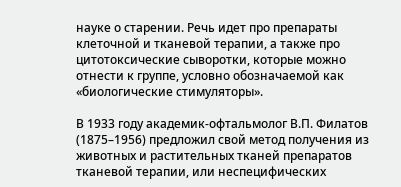науке о старении. Речь идет про препараты клеточной и тканевой терапии, а также про цитотоксические сыворотки, которые можно отнести к группе, условно обозначаемой как «биологические стимуляторы».

В 1933 году академик-офтальмолог В.П. Филатов (1875–1956) предложил свой метод получения из животных и растительных тканей препаратов тканевой терапии, или неспецифических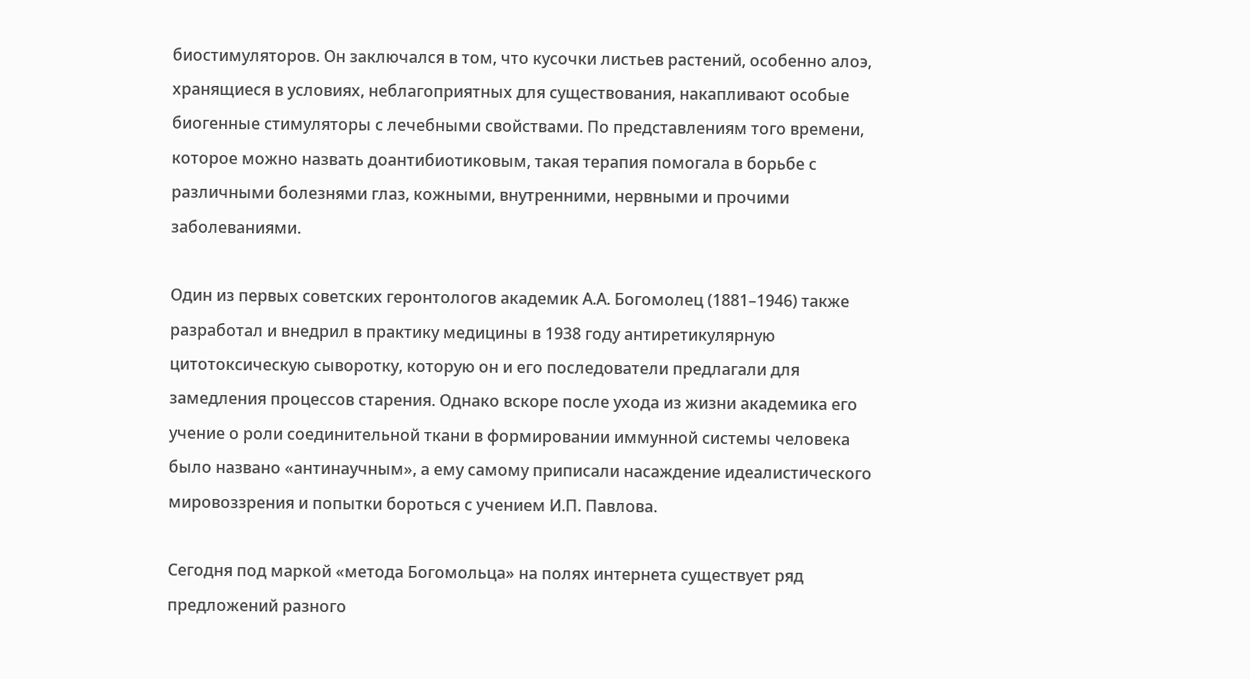биостимуляторов. Он заключался в том, что кусочки листьев растений, особенно алоэ, хранящиеся в условиях, неблагоприятных для существования, накапливают особые биогенные стимуляторы с лечебными свойствами. По представлениям того времени, которое можно назвать доантибиотиковым, такая терапия помогала в борьбе с различными болезнями глаз, кожными, внутренними, нервными и прочими заболеваниями.

Один из первых советских геронтологов академик А.А. Богомолец (1881–1946) также разработал и внедрил в практику медицины в 1938 году антиретикулярную цитотоксическую сыворотку, которую он и его последователи предлагали для замедления процессов старения. Однако вскоре после ухода из жизни академика его учение о роли соединительной ткани в формировании иммунной системы человека было названо «антинаучным», а ему самому приписали насаждение идеалистического мировоззрения и попытки бороться с учением И.П. Павлова.

Сегодня под маркой «метода Богомольца» на полях интернета существует ряд предложений разного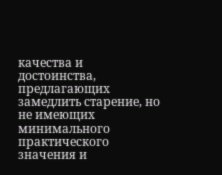качества и достоинства, предлагающих замедлить старение, но не имеющих минимального практического значения и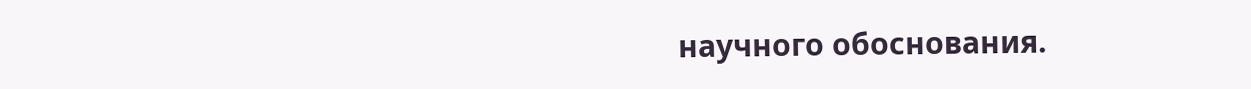научного обоснования.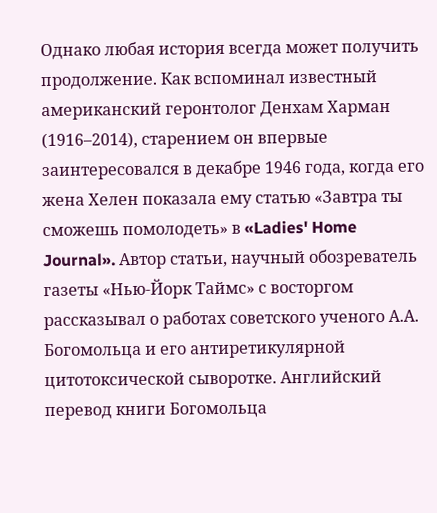Однако любая история всегда может получить продолжение. Как вспоминал известный американский геронтолог Денхам Харман (1916–2014), старением он впервые заинтересовался в декабре 1946 года, когда его жена Хелен показала ему статью «Завтра ты сможешь помолодеть» в «Ladies' Home Journal». Автор статьи, научный обозреватель газеты «Нью-Йорк Таймс» с восторгом рассказывал о работах советского ученого А.А. Богомольца и его антиретикулярной цитотоксической сыворотке. Английский перевод книги Богомольца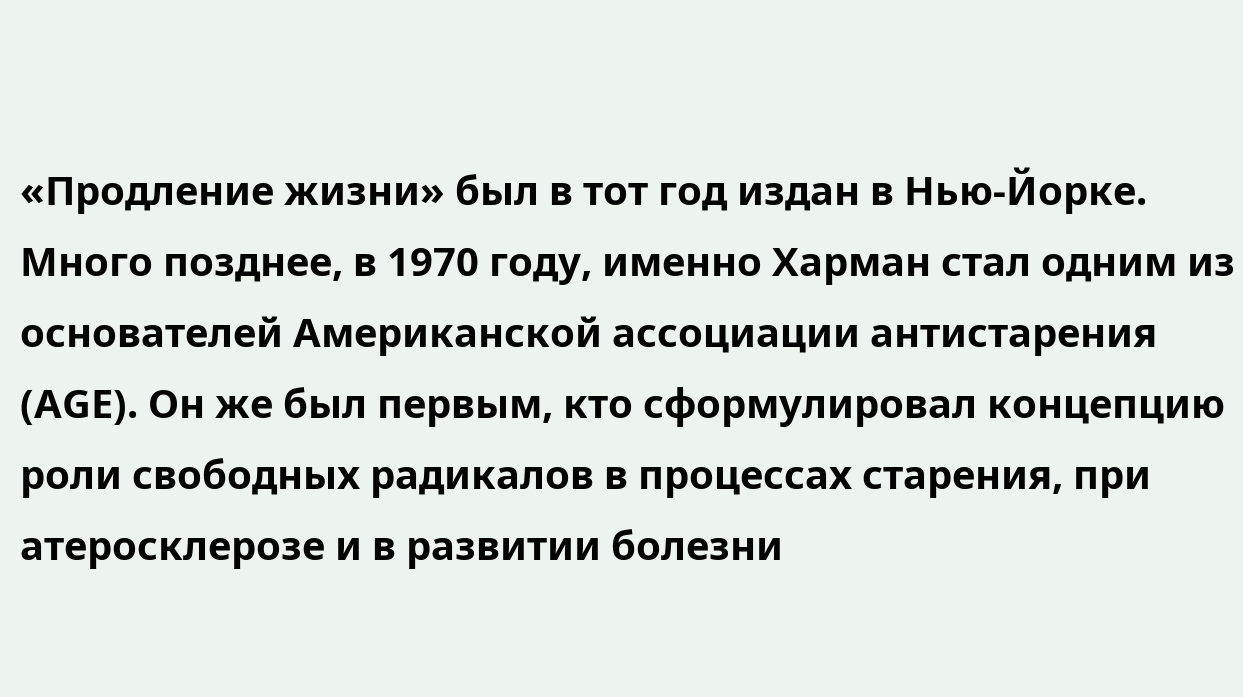«Продление жизни» был в тот год издан в Нью-Йорке. Много позднее, в 1970 году, именно Харман стал одним из основателей Американской ассоциации антистарения (AGE). Он же был первым, кто сформулировал концепцию роли свободных радикалов в процессах старения, при атеросклерозе и в развитии болезни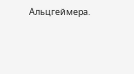Альцгеймера.